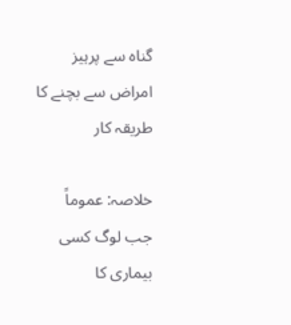گناہ سے پرہیز امراض سے بچنے کا طریقہ کار

خلاصہ: عموماً جب لوگ کسی بیماری کا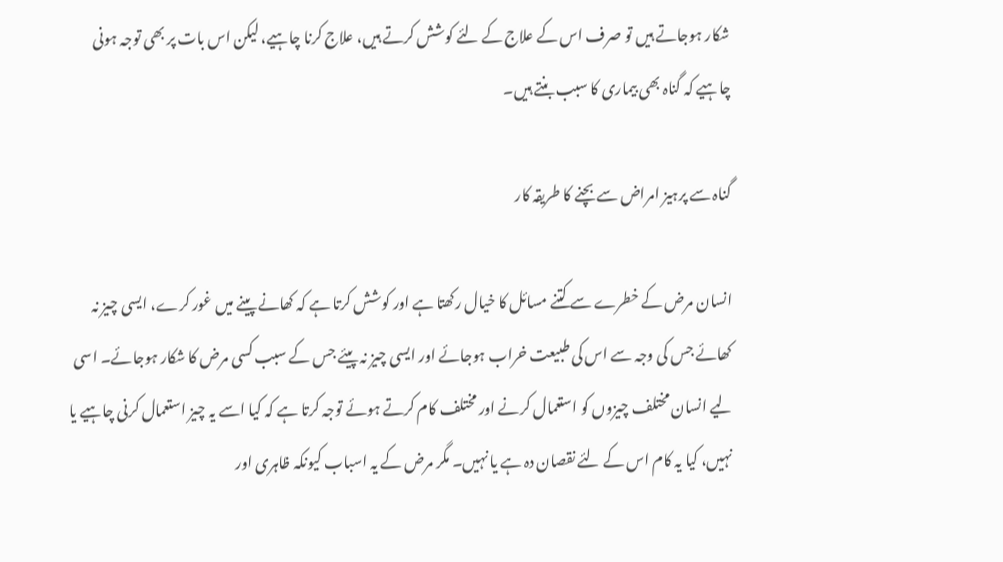شکار ہوجاتے ہیں تو صرف اس کے علاج کے لئے کوشش کرتے ہیں، علاج کرنا چاہیے، لیکن اس بات پر بھی توجہ ہونی چاہیے کہ گناہ بھی بیماری کا سبب بنتے ہیں۔

گناہ سے پرہیز امراض سے بچنے کا طریقہ کار

انسان مرض کے خطرے سے کتنے مسائل کا خیال رکھتا ہے اور کوشش کرتا ہے کہ کھانے پینے میں غور کرے، ایسی چیز نہ کھائے جس کی وجہ سے اس کی طبیعت خراب ہوجائے اور ایسی چیز نہ پیئے جس کے سبب کسی مرض کا شکار ہوجائے۔ اسی لیے انسان مختلف چیزوں کو استعمال کرنے اور مختلف کام کرتے ہوئے توجہ کرتا ہے کہ کیا اسے یہ چیز استعمال کرنی چاہیے یا نہیں، کیا یہ کام اس کے لئے نقصان دہ ہے یا نہیں۔ مگر مرض کے یہ اسباب کیونکہ ظاہری اور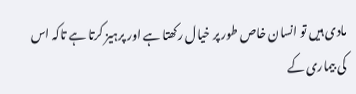مادی ہیں تو انسان خاص طور پر خیال رکھتا ہے اور پرہیز کرتا ہے تاکہ اس کی بیماری کے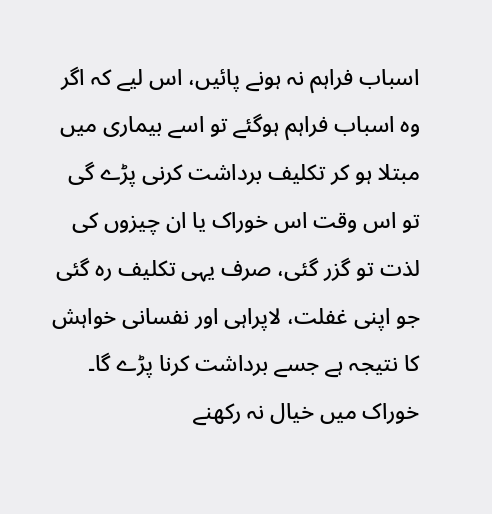اسباب فراہم نہ ہونے پائیں، اس لیے کہ اگر وہ اسباب فراہم ہوگئے تو اسے بیماری میں مبتلا ہو کر تکلیف برداشت کرنی پڑے گی تو اس وقت اس خوراک یا ان چیزوں کی لذت تو گزر گئی، صرف یہی تکلیف رہ گئی جو اپنی غفلت، لاپراہی اور نفسانی خواہش کا نتیجہ ہے جسے برداشت کرنا پڑے گا۔
خوراک میں خیال نہ رکھنے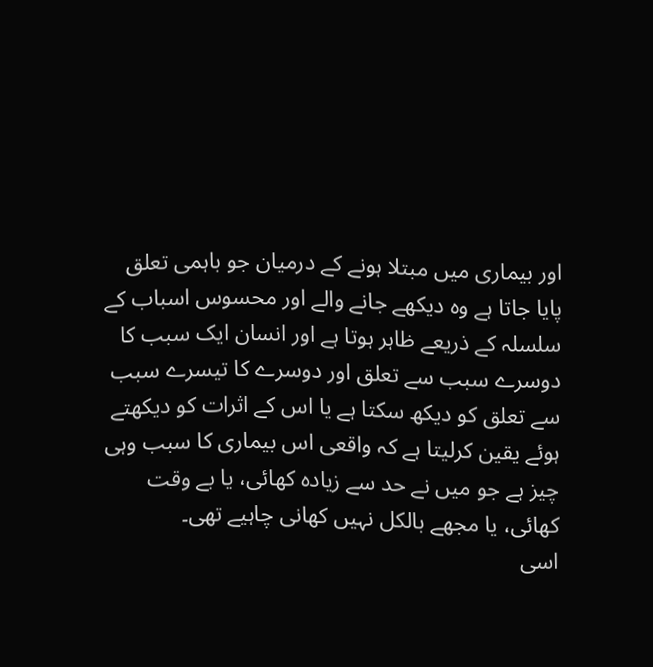اور بیماری میں مبتلا ہونے کے درمیان جو باہمی تعلق پایا جاتا ہے وہ دیکھے جانے والے اور محسوس اسباب کے سلسلہ کے ذریعے ظاہر ہوتا ہے اور انسان ایک سبب کا دوسرے سبب سے تعلق اور دوسرے کا تیسرے سبب سے تعلق کو دیکھ سکتا ہے یا اس کے اثرات کو دیکھتے ہوئے یقین کرلیتا ہے کہ واقعی اس بیماری کا سبب وہی چیز ہے جو میں نے حد سے زیادہ کھائی، یا بے وقت کھائی، یا مجھے بالکل نہیں کھانی چاہیے تھی۔
اسی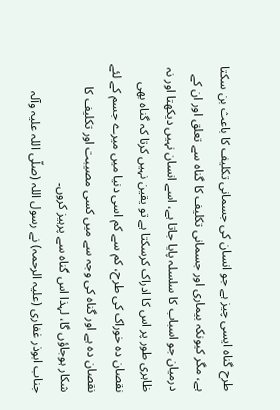طرح گناہ ایسی چیز ہے جو انسان کی جسمانی تکلیف کا باعث بن سکتا ہے، مگر کیونکہ بیماری اور جسمانی تکلیف کا گناہ سے تعلق اور ان کے درمیان جو اسباب کا سلسلہ پایا جاتا ہے، اسے انسان نہیں دیکھتا اور نہ ظاہری طور پر اس کا ادراک کرسکتا ہے تو یقین نہیں کرتا کہ گناہ بھی نقصان دہ خوراک کی طرح، کم سے کم اسی دنیا میں میرے جسم کے لئے نقصان دہ ہے اور گناہ کی وجہ سے میں کسی مصیبت اور تکلیف کا شکار ہوجاؤں گا، لہذا اس گناہ سے پرہیز کروں۔
جناب ابوذر غفاری (علیہ الرحمہ) نے رسول اللہ (صلّی اللہ علیہ وآلہ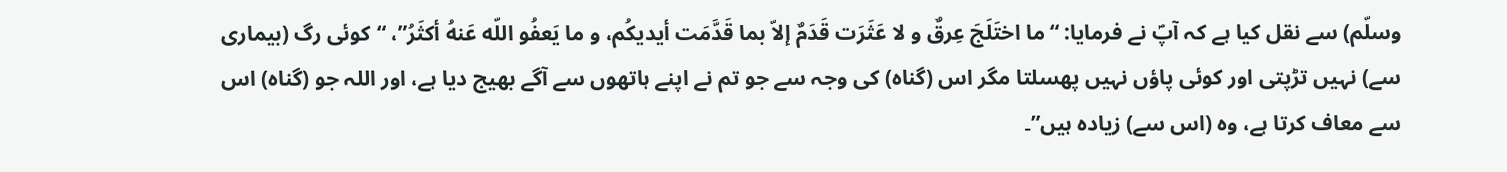وسلّم) سے نقل کیا ہے کہ آپؐ نے فرمایا: “ما اختَلَجَ عِرقٌ و لا عَثَرَت قَدَمٌ إلاّ بما قَدَّمَت أيديكُم، و ما يَعفُو اللّه عَنهُ أكثَرُ”، “کوئی رگ (بیماری سے) نہیں تڑپتی اور کوئی پاؤں نہیں پھسلتا مگر اس (گناہ) کی وجہ سے جو تم نے اپنے ہاتھوں سے آگے بھیج دیا ہے، اور اللہ جو (گناہ) اس سے معاف کرتا ہے، وہ (اس سے) زیادہ ہیں”۔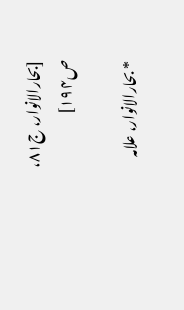[بحارالانوار، ج۸۱، ص۱۹۴]

* بحارالانوار، علامہ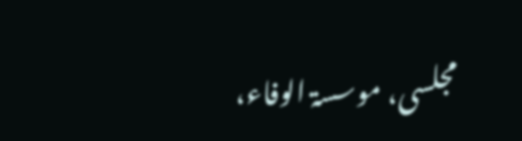مجلسی، موسسۃ الوفاء،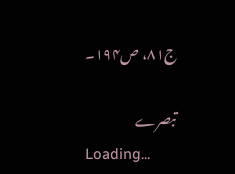ج۸۱، ص۱۹۴۔

تبصرے
Loading...